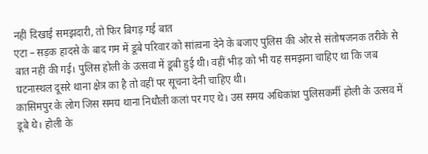नहीं दिखाई समझदारी, तो फिर बिगड़ गई बात
एटा – सड़क हादसे के बाद गम में डूबे परिवार को सांत्वना देने के बजाए पुलिस की ओर से संतोषजनक तरीके से बात नहीं की गई। पुलिस होली के उत्सवा में डूबी हुई थी। वहीं भीड़ को भी यह समझना चाहिए था कि जब घटनास्थल दूसरे थाना क्षेत्र का है तो वहीं पर सूचना देनी चाहिए थी।
कासिमपुर के लोग जिस समय थाना निधौली कलां पर गए थे। उस समय अधिकांश पुलिसकर्मी होली के उत्सव में डूबे थे। होली के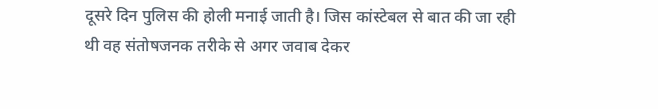दूसरे दिन पुलिस की होली मनाई जाती है। जिस कांस्टेबल से बात की जा रही थी वह संतोषजनक तरीके से अगर जवाब देकर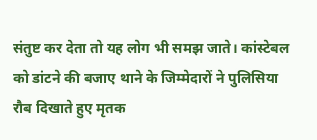संतुष्ट कर देता तो यह लोग भी समझ जाते। कांस्टेबल को डांटने की बजाए थाने के जिम्मेदारों ने पुलिसिया रौब दिखाते हुए मृतक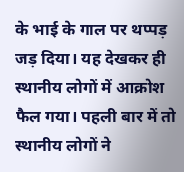के भाई के गाल पर थप्पड़ जड़ दिया। यह देखकर ही स्थानीय लोगों में आक्रोश फैल गया। पहली बार में तो स्थानीय लोगों ने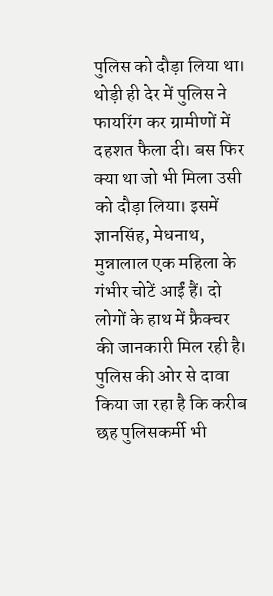पुलिस को दौड़ा लिया था। थोड़ी ही देर में पुलिस ने फायरिंग कर ग्रामीणों में दहशत फैला दी। बस फिर क्या था जो भी मिला उसी को दौड़ा लिया। इसमें ज्ञानसिंह, मेधनाथ, मुन्नालाल एक महिला के गंभीर चोटें आईं हैं। दो लोगों के हाथ में फ्रैक्चर की जानकारी मिल रही है। पुलिस की ओर से दावा किया जा रहा है कि करीब छह पुलिसकर्मी भी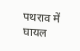पथराव में घायल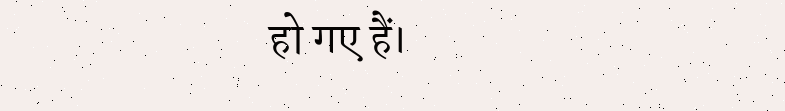हो गए हैं।